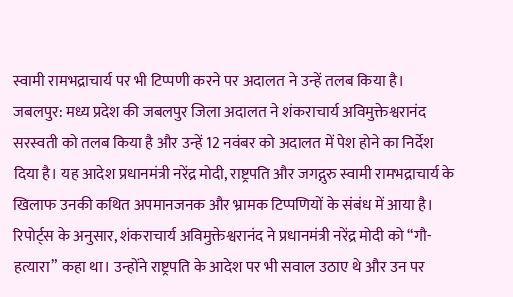स्वामी रामभद्राचार्य पर भी टिप्पणी करने पर अदालत ने उन्हें तलब किया है।
जबलपुर: मध्य प्रदेश की जबलपुर जिला अदालत ने शंकराचार्य अविमुक्तेश्वरानंद सरस्वती को तलब किया है और उन्हें 12 नवंबर को अदालत में पेश होने का निर्देश दिया है। यह आदेश प्रधानमंत्री नरेंद्र मोदी, राष्ट्रपति और जगद्गुरु स्वामी रामभद्राचार्य के खिलाफ उनकी कथित अपमानजनक और भ्रामक टिप्पणियों के संबंध में आया है।
रिपोर्ट्स के अनुसार, शंकराचार्य अविमुक्तेश्वरानंद ने प्रधानमंत्री नरेंद्र मोदी को “गौ-हत्यारा” कहा था। उन्होंने राष्ट्रपति के आदेश पर भी सवाल उठाए थे और उन पर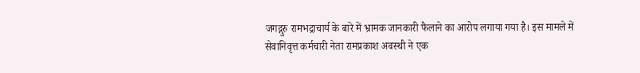जगद्गुरु रामभद्राचार्य के बारे में भ्रामक जानकारी फैलाने का आरोप लगाया गया है। इस मामले में सेवानिवृत्त कर्मचारी नेता रामप्रकाश अवस्थी ने एक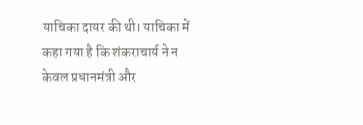याचिका दायर की थी। याचिका में कहा गया है कि शंकराचार्य ने न केवल प्रधानमंत्री और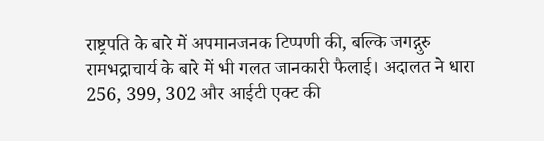राष्ट्रपति के बारे में अपमानजनक टिप्पणी की, बल्कि जगद्गुरु रामभद्राचार्य के बारे में भी गलत जानकारी फैलाई। अदालत ने धारा 256, 399, 302 और आईटी एक्ट की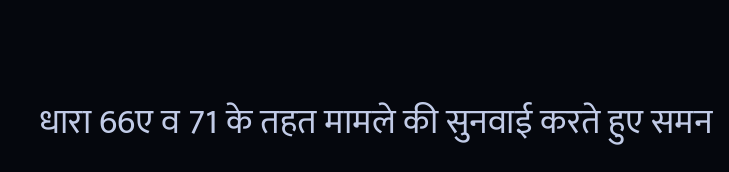धारा 66ए व 71 के तहत मामले की सुनवाई करते हुए समन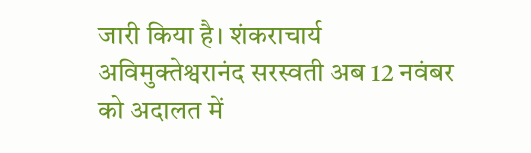जारी किया है। शंकराचार्य अविमुक्तेश्वरानंद सरस्वती अब 12 नवंबर को अदालत में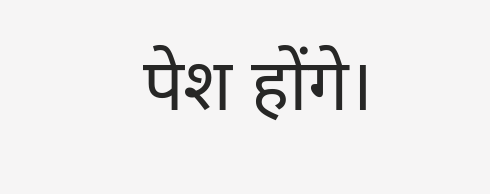पेश होंगे।